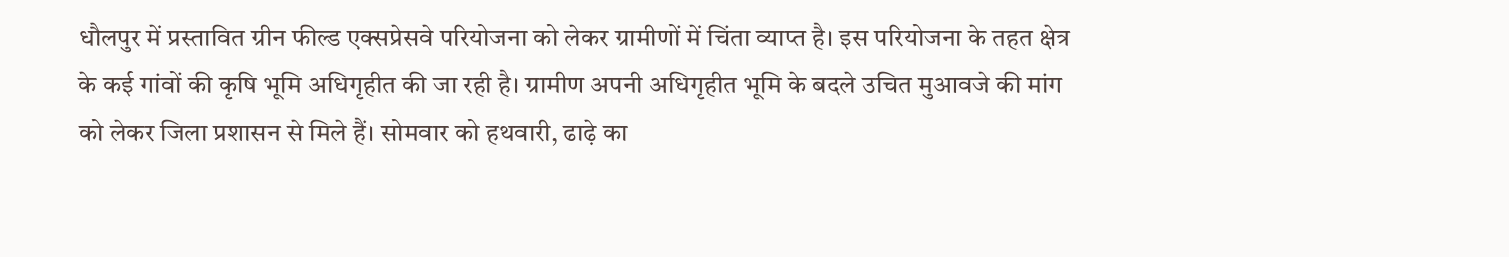धौलपुर में प्रस्तावित ग्रीन फील्ड एक्सप्रेसवे परियोजना को लेकर ग्रामीणों में चिंता व्याप्त है। इस परियोजना के तहत क्षेत्र के कई गांवों की कृषि भूमि अधिगृहीत की जा रही है। ग्रामीण अपनी अधिगृहीत भूमि के बदले उचित मुआवजे की मांग को लेकर जिला प्रशासन से मिले हैं। सोमवार को हथवारी, ढाढ़े का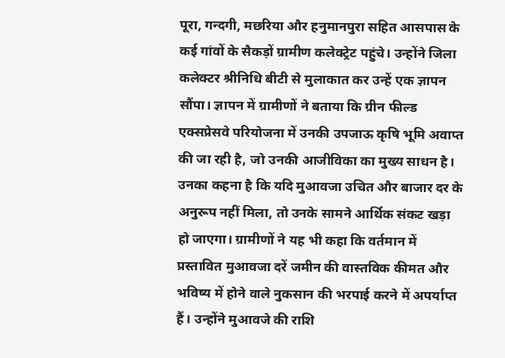पूरा, गन्दगी, मछरिया और हनुमानपुरा सहित आसपास के कई गांवों के सैकड़ों ग्रामीण कलेक्ट्रेट पहुंचे। उन्होंने जिला कलेक्टर श्रीनिधि बीटी से मुलाकात कर उन्हें एक ज्ञापन सौंपा। ज्ञापन में ग्रामीणों ने बताया कि ग्रीन फील्ड एक्सप्रेसवे परियोजना में उनकी उपजाऊ कृषि भूमि अवाप्त की जा रही है, जो उनकी आजीविका का मुख्य साधन है। उनका कहना है कि यदि मुआवजा उचित और बाजार दर के अनुरूप नहीं मिला, तो उनके सामने आर्थिक संकट खड़ा हो जाएगा। ग्रामीणों ने यह भी कहा कि वर्तमान में प्रस्तावित मुआवजा दरें जमीन की वास्तविक कीमत और भविष्य में होने वाले नुकसान की भरपाई करने में अपर्याप्त हैं। उन्होंने मुआवजे की राशि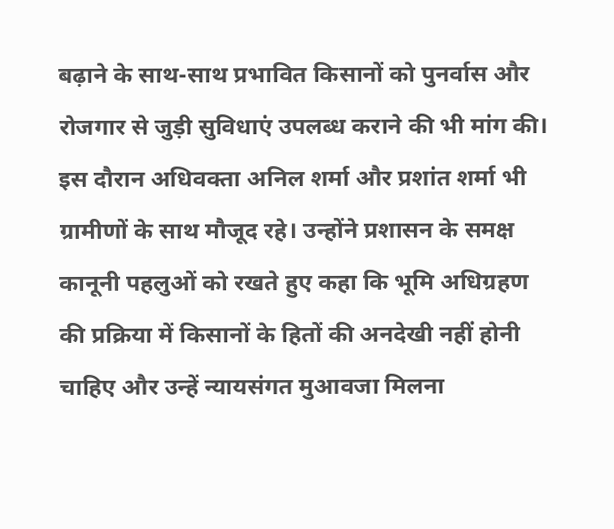बढ़ाने के साथ-साथ प्रभावित किसानों को पुनर्वास और रोजगार से जुड़ी सुविधाएं उपलब्ध कराने की भी मांग की। इस दौरान अधिवक्ता अनिल शर्मा और प्रशांत शर्मा भी ग्रामीणों के साथ मौजूद रहे। उन्होंने प्रशासन के समक्ष कानूनी पहलुओं को रखते हुए कहा कि भूमि अधिग्रहण की प्रक्रिया में किसानों के हितों की अनदेखी नहीं होनी चाहिए और उन्हें न्यायसंगत मुआवजा मिलना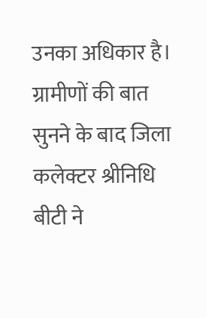उनका अधिकार है। ग्रामीणों की बात सुनने के बाद जिला कलेक्टर श्रीनिधि बीटी ने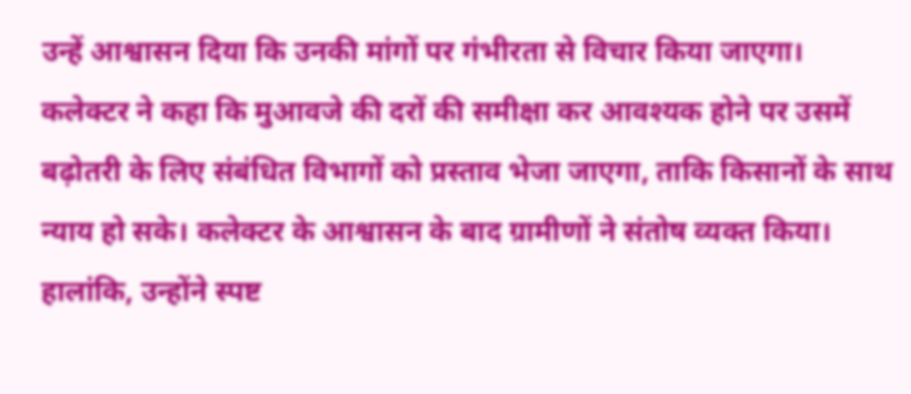उन्हें आश्वासन दिया कि उनकी मांगों पर गंभीरता से विचार किया जाएगा। कलेक्टर ने कहा कि मुआवजे की दरों की समीक्षा कर आवश्यक होने पर उसमें बढ़ोतरी के लिए संबंधित विभागों को प्रस्ताव भेजा जाएगा, ताकि किसानों के साथ न्याय हो सके। कलेक्टर के आश्वासन के बाद ग्रामीणों ने संतोष व्यक्त किया। हालांकि, उन्होंने स्पष्ट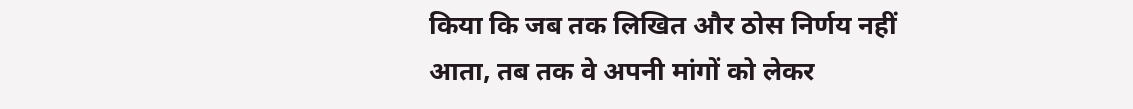किया कि जब तक लिखित और ठोस निर्णय नहीं आता, तब तक वे अपनी मांगों को लेकर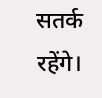सतर्क रहेंगे।